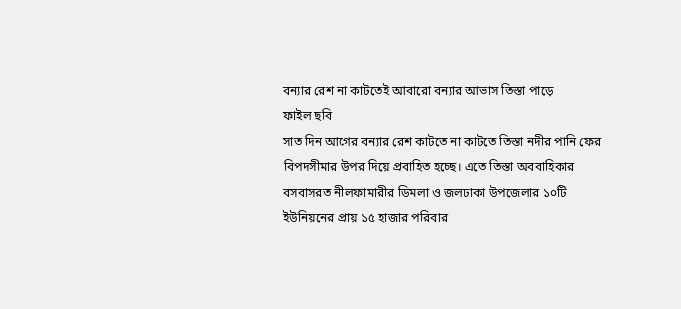বন্যার রেশ না কাটতেই আবারো বন্যার আভাস তিস্তা পাড়ে
ফাইল ছবি
সাত দিন আগের বন্যার রেশ কাটতে না কাটতে তিস্তা নদীর পানি ফের বিপদসীমার উপর দিয়ে প্রবাহিত হচ্ছে। এতে তিস্তা অববাহিকার বসবাসরত নীলফামারীর ডিমলা ও জলঢাকা উপজেলার ১০টি ইউনিয়নের প্রায় ১৫ হাজার পরিবার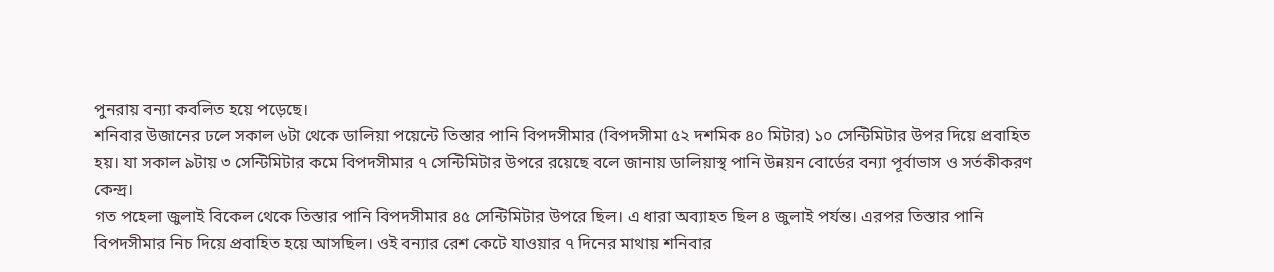পুনরায় বন্যা কবলিত হয়ে পড়েছে।
শনিবার উজানের ঢলে সকাল ৬টা থেকে ডালিয়া পয়েন্টে তিস্তার পানি বিপদসীমার (বিপদসীমা ৫২ দশমিক ৪০ মিটার) ১০ সেন্টিমিটার উপর দিয়ে প্রবাহিত হয়। যা সকাল ৯টায় ৩ সেন্টিমিটার কমে বিপদসীমার ৭ সেন্টিমিটার উপরে রয়েছে বলে জানায় ডালিয়াস্থ পানি উন্নয়ন বোর্ডের বন্যা পূর্বাভাস ও সর্তকীকরণ কেন্দ্র।
গত পহেলা জুলাই বিকেল থেকে তিস্তার পানি বিপদসীমার ৪৫ সেন্টিমিটার উপরে ছিল। এ ধারা অব্যাহত ছিল ৪ জুলাই পর্যন্ত। এরপর তিস্তার পানি বিপদসীমার নিচ দিয়ে প্রবাহিত হয়ে আসছিল। ওই বন্যার রেশ কেটে যাওয়ার ৭ দিনের মাথায় শনিবার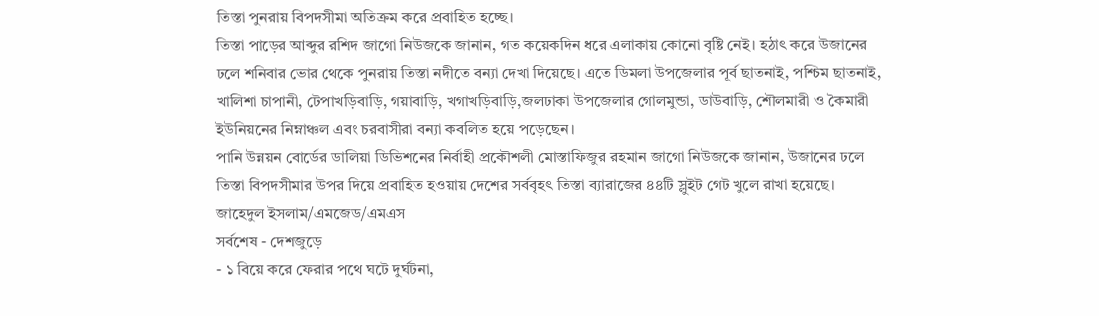তিস্তা পুনরায় বিপদসীমা অতিক্রম করে প্রবাহিত হচ্ছে।
তিস্তা পাড়ের আব্দুর রশিদ জাগো নিউজকে জানান, গত কয়েকদিন ধরে এলাকায় কোনো বৃষ্টি নেই। হঠাৎ করে উজানের ঢলে শনিবার ভোর থেকে পুনরায় তিস্তা নদীতে বন্যা দেখা দিয়েছে। এতে ডিমলা উপজেলার পূর্ব ছাতনাই, পশ্চিম ছাতনাই, খালিশা চাপানী, টেপাখড়িবাড়ি, গয়াবাড়ি, খগাখড়িবাড়ি,জলঢাকা উপজেলার গোলমুন্ডা, ডাউবাড়ি, শৌলমারী ও কৈমারী ইউনিয়নের নিম্নাঞ্চল এবং চরবাসীরা বন্যা কবলিত হয়ে পড়েছেন।
পানি উন্নয়ন বোর্ডের ডালিয়া ডিভিশনের নির্বাহী প্রকৌশলী মোস্তাফিজুর রহমান জাগো নিউজকে জানান, উজানের ঢলে তিস্তা বিপদসীমার উপর দিয়ে প্রবাহিত হওয়ায় দেশের সর্ববৃহৎ তিস্তা ব্যারাজের ৪৪টি স্লুইট গেট খুলে রাখা হয়েছে।
জাহেদুল ইসলাম/এমজেড/এমএস
সর্বশেষ - দেশজুড়ে
- ১ বিয়ে করে ফেরার পথে ঘটে দুর্ঘটনা,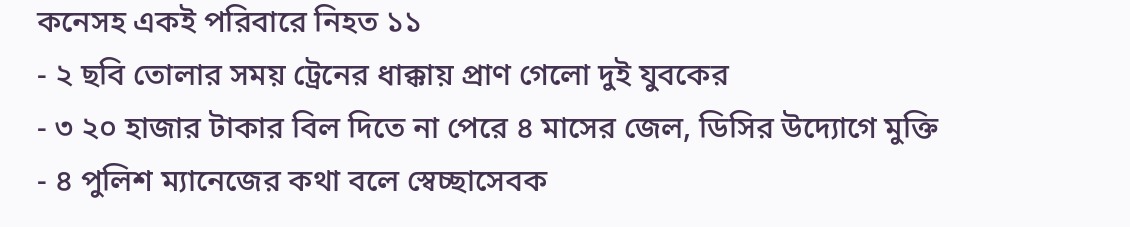কনেসহ একই পরিবারে নিহত ১১
- ২ ছবি তোলার সময় ট্রেনের ধাক্কায় প্রাণ গেলো দুই যুবকের
- ৩ ২০ হাজার টাকার বিল দিতে না পেরে ৪ মাসের জেল, ডিসির উদ্যোগে মুক্তি
- ৪ পুলিশ ম্যানেজের কথা বলে স্বেচ্ছাসেবক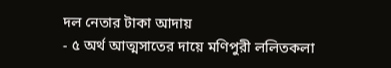দল নেতার টাকা আদায়
- ৫ অর্থ আত্মসাতের দায়ে মণিপুরী ললিতকলা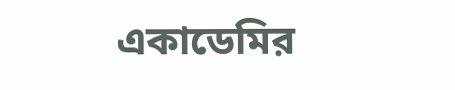একাডেমির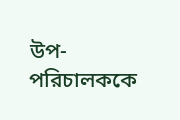উপ-পরিচালককে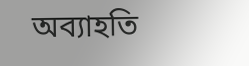অব্যাহতি